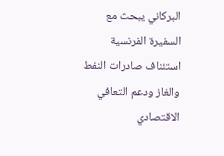البركاني يبحث مع السفيرة الفرنسية استئناف صادرات النفط والغاز ودعم التعافي الاقتصادي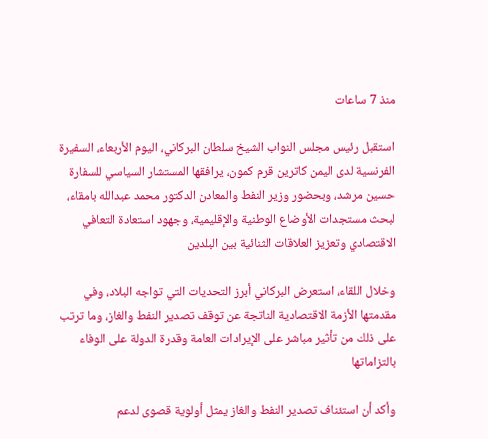منذ 7 ساعات

استقبل رئيس مجلس النواب الشيخ سلطان البركاني، اليوم الأربعاء، السفيرة الفرنسية لدى اليمن كاترين قرم كمون، يرافقها المستشار السياسي للسفارة حسين مرشد، وبحضور وزير النفط والمعادن الدكتور محمد عبدالله بامقاء، لبحث مستجدات الأوضاع الوطنية والإقليمية، وجهود استعادة التعافي الاقتصادي وتعزيز العلاقات الثنائية بين البلدين

وخلال اللقاء، استعرض البركاني أبرز التحديات التي تواجه البلاد، وفي مقدمتها الأزمة الاقتصادية الناتجة عن توقف تصدير النفط والغاز، وما ترتب على ذلك من تأثير مباشر على الإيرادات العامة وقدرة الدولة على الوفاء بالتزاماتها

وأكد أن استئناف تصدير النفط والغاز يمثل أولوية قصوى لدعم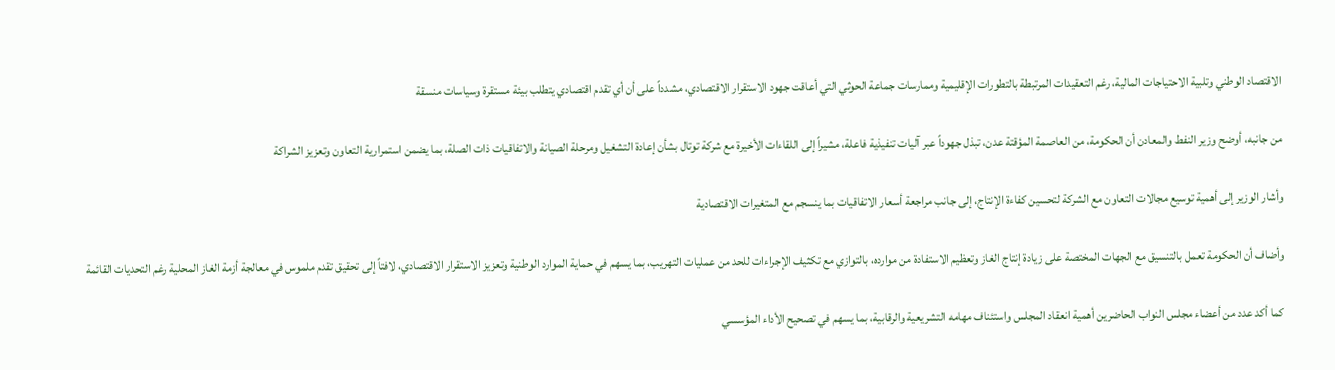الاقتصاد الوطني وتلبية الاحتياجات المالية، رغم التعقيدات المرتبطة بالتطورات الإقليمية وممارسات جماعة الحوثي التي أعاقت جهود الاستقرار الاقتصادي، مشدداً على أن أي تقدم اقتصادي يتطلب بيئة مستقرة وسياسات منسقة

من جانبه، أوضح وزير النفط والمعادن أن الحكومة، من العاصمة المؤقتة عدن، تبذل جهوداً عبر آليات تنفيذية فاعلة، مشيراً إلى اللقاءات الأخيرة مع شركة توتال بشأن إعادة التشغيل ومرحلة الصيانة والاتفاقيات ذات الصلة، بما يضمن استمرارية التعاون وتعزيز الشراكة

وأشار الوزير إلى أهمية توسيع مجالات التعاون مع الشركة لتحسين كفاءة الإنتاج، إلى جانب مراجعة أسعار الاتفاقيات بما ينسجم مع المتغيرات الاقتصادية

وأضاف أن الحكومة تعمل بالتنسيق مع الجهات المختصة على زيادة إنتاج الغاز وتعظيم الاستفادة من موارده، بالتوازي مع تكثيف الإجراءات للحد من عمليات التهريب، بما يسهم في حماية الموارد الوطنية وتعزيز الاستقرار الاقتصادي، لافتاً إلى تحقيق تقدم ملموس في معالجة أزمة الغاز المحلية رغم التحديات القائمة

كما أكد عدد من أعضاء مجلس النواب الحاضرين أهمية انعقاد المجلس واستئناف مهامه التشريعية والرقابية، بما يسهم في تصحيح الأداء المؤسسي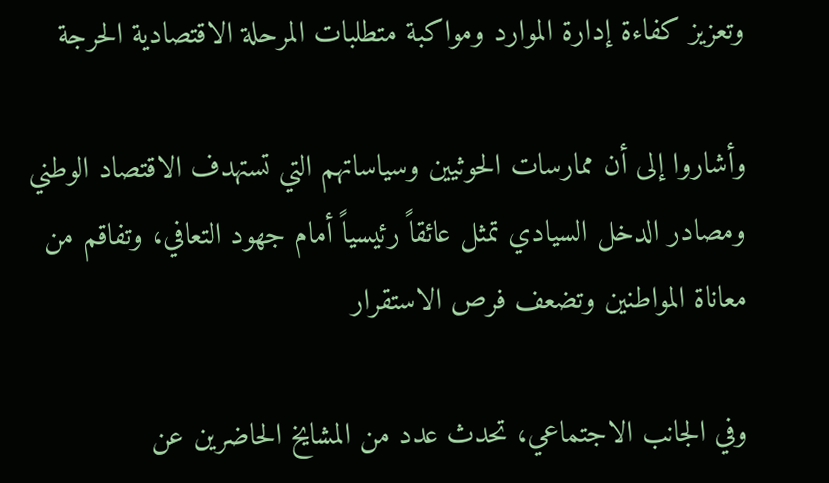وتعزيز كفاءة إدارة الموارد ومواكبة متطلبات المرحلة الاقتصادية الحرجة

وأشاروا إلى أن ممارسات الحوثيين وسياساتهم التي تستهدف الاقتصاد الوطني ومصادر الدخل السيادي تمثل عائقاً رئيسياً أمام جهود التعافي، وتفاقم من معاناة المواطنين وتضعف فرص الاستقرار

وفي الجانب الاجتماعي، تحدث عدد من المشايخ الحاضرين عن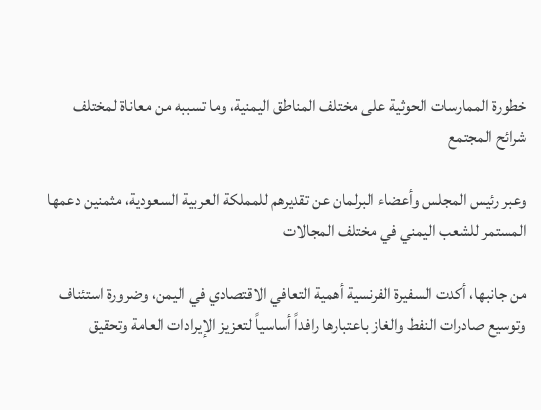خطورة الممارسات الحوثية على مختلف المناطق اليمنية، وما تسببه من معاناة لمختلف شرائح المجتمع

وعبر رئيس المجلس وأعضاء البرلمان عن تقديرهم للمملكة العربية السعودية، مثمنين دعمها المستمر للشعب اليمني في مختلف المجالات

من جانبها، أكدت السفيرة الفرنسية أهمية التعافي الاقتصادي في اليمن، وضرورة استئناف وتوسيع صادرات النفط والغاز باعتبارها رافداً أساسياً لتعزيز الإيرادات العامة وتحقيق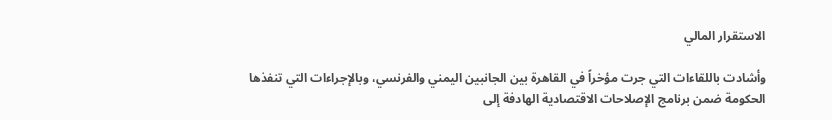الاستقرار المالي

وأشادت باللقاءات التي جرت مؤخراً في القاهرة بين الجانبين اليمني والفرنسي، وبالإجراءات التي تنفذها الحكومة ضمن برنامج الإصلاحات الاقتصادية الهادفة إلى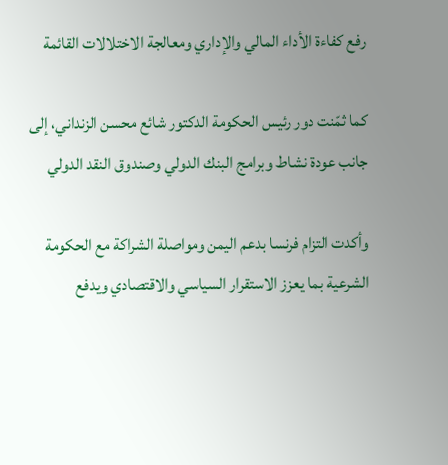رفع كفاءة الأداء المالي والإداري ومعالجة الاختلالات القائمة

كما ثمّنت دور رئيس الحكومة الدكتور شائع محسن الزنداني، إلى جانب عودة نشاط وبرامج البنك الدولي وصندوق النقد الدولي

وأكدت التزام فرنسا بدعم اليمن ومواصلة الشراكة مع الحكومة الشرعية بما يعزز الاستقرار السياسي والاقتصادي ويدفع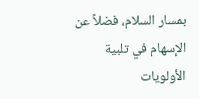بمسار السلام، فضلاً عن الإسهام في تلبية الأولويات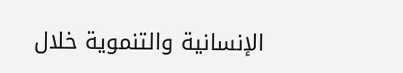الإنسانية والتنموية خلال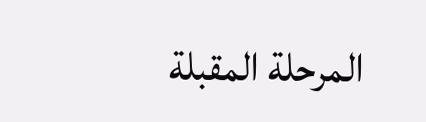المرحلة المقبلة